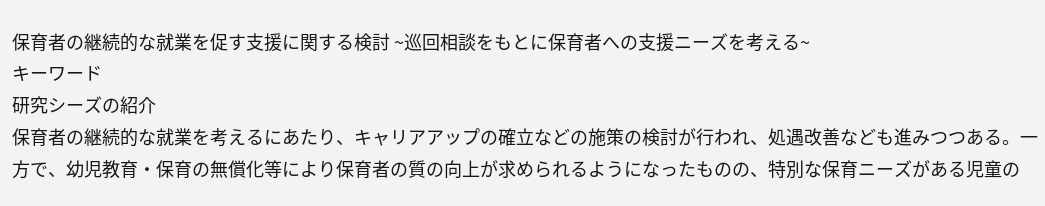保育者の継続的な就業を促す支援に関する検討 ~巡回相談をもとに保育者への支援ニーズを考える~
キーワード
研究シーズの紹介
保育者の継続的な就業を考えるにあたり、キャリアアップの確立などの施策の検討が行われ、処遇改善なども進みつつある。一方で、幼児教育・保育の無償化等により保育者の質の向上が求められるようになったものの、特別な保育ニーズがある児童の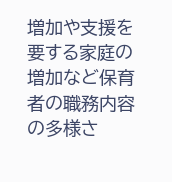増加や支援を要する家庭の増加など保育者の職務内容の多様さ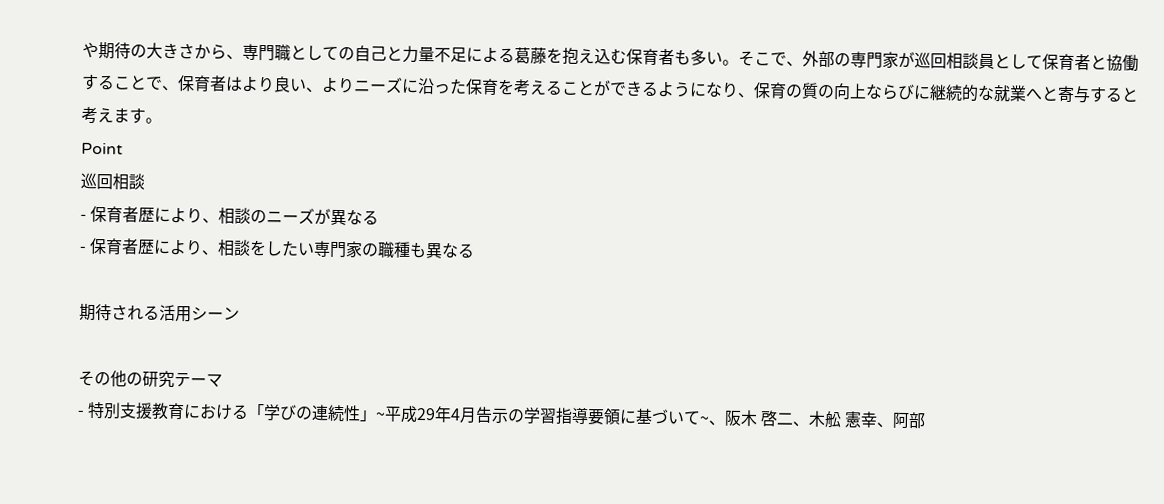や期待の大きさから、専門職としての自己と力量不足による葛藤を抱え込む保育者も多い。そこで、外部の専門家が巡回相談員として保育者と協働することで、保育者はより良い、よりニーズに沿った保育を考えることができるようになり、保育の質の向上ならびに継続的な就業へと寄与すると考えます。
Point
巡回相談
- 保育者歴により、相談のニーズが異なる
- 保育者歴により、相談をしたい専門家の職種も異なる

期待される活用シーン

その他の研究テーマ
- 特別支援教育における「学びの連続性」~平成29年4月告示の学習指導要領に基づいて~、阪木 啓二、木舩 憲幸、阿部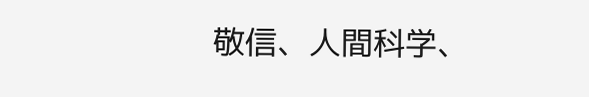敬信、人間科学、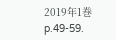2019年1巻 p.49-59.